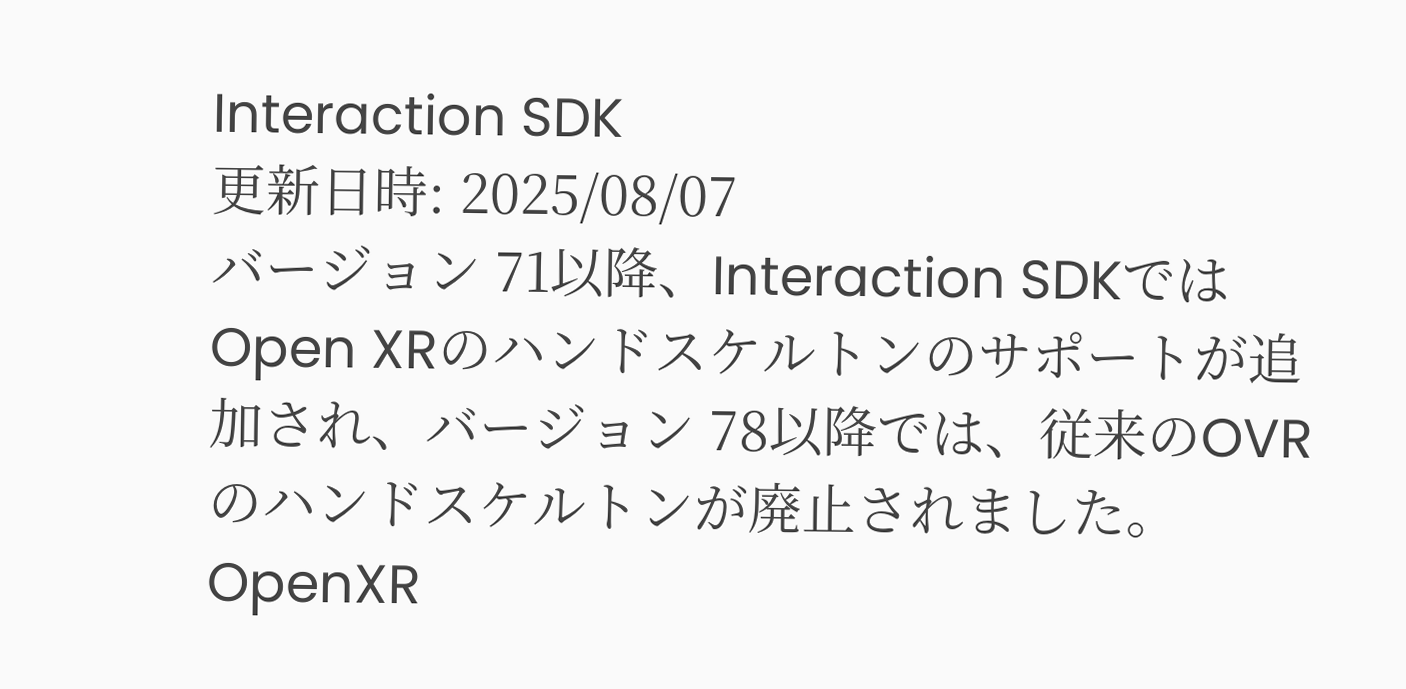Interaction SDK
更新日時: 2025/08/07
バージョン 71以降、Interaction SDKではOpen XRのハンドスケルトンのサポートが追加され、バージョン 78以降では、従来のOVRのハンドスケルトンが廃止されました。OpenXR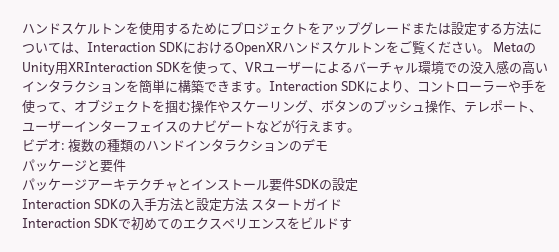ハンドスケルトンを使用するためにプロジェクトをアップグレードまたは設定する方法については、Interaction SDKにおけるOpenXRハンドスケルトンをご覧ください。 MetaのUnity用XRInteraction SDKを使って、VRユーザーによるバーチャル環境での没入感の高いインタラクションを簡単に構築できます。Interaction SDKにより、コントローラーや手を使って、オブジェクトを掴む操作やスケーリング、ボタンのプッシュ操作、テレポート、ユーザーインターフェイスのナビゲートなどが行えます。
ビデオ: 複数の種類のハンドインタラクションのデモ
パッケージと要件
パッケージアーキテクチャとインストール要件SDKの設定
Interaction SDKの入手方法と設定方法 スタートガイド
Interaction SDKで初めてのエクスペリエンスをビルドす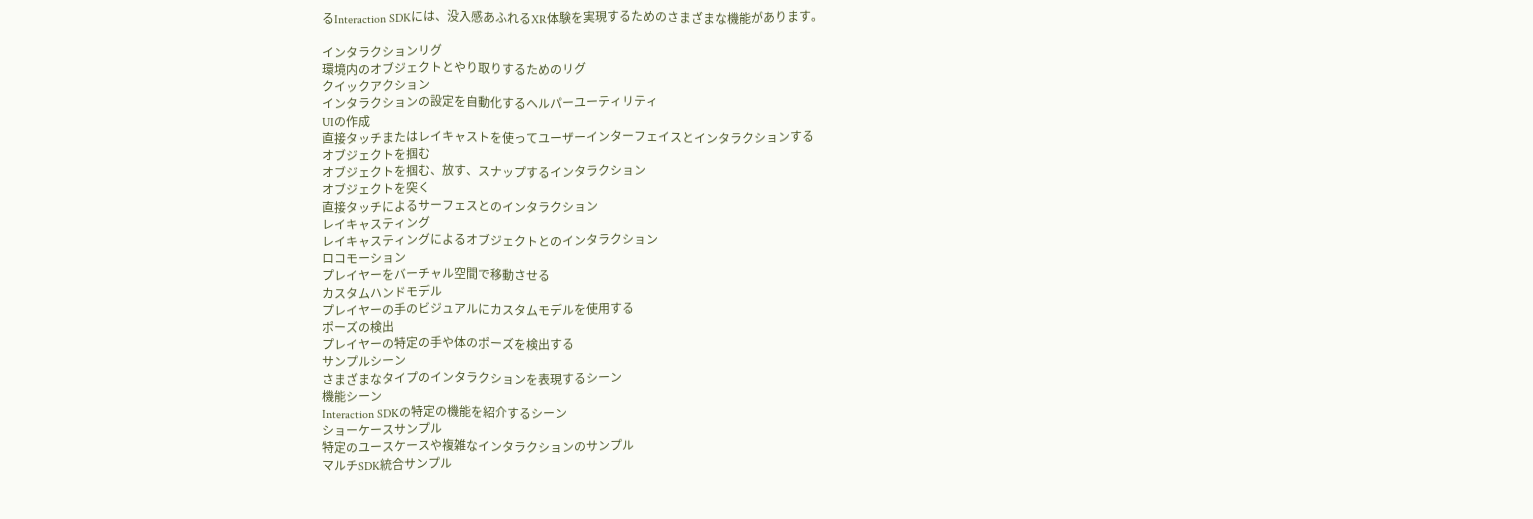るInteraction SDKには、没入感あふれるXR体験を実現するためのさまざまな機能があります。

インタラクションリグ
環境内のオブジェクトとやり取りするためのリグ
クイックアクション
インタラクションの設定を自動化するヘルパーユーティリティ
UIの作成
直接タッチまたはレイキャストを使ってユーザーインターフェイスとインタラクションする
オブジェクトを掴む
オブジェクトを掴む、放す、スナップするインタラクション
オブジェクトを突く
直接タッチによるサーフェスとのインタラクション
レイキャスティング
レイキャスティングによるオブジェクトとのインタラクション
ロコモーション
プレイヤーをバーチャル空間で移動させる
カスタムハンドモデル
プレイヤーの手のビジュアルにカスタムモデルを使用する
ポーズの検出
プレイヤーの特定の手や体のポーズを検出する
サンプルシーン
さまざまなタイプのインタラクションを表現するシーン
機能シーン
Interaction SDKの特定の機能を紹介するシーン
ショーケースサンプル
特定のユースケースや複雑なインタラクションのサンプル
マルチSDK統合サンプル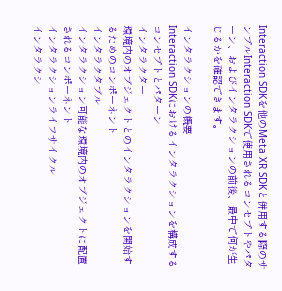Interaction SDKを他のMeta XR SDKと併用する際のサンプルInteraction SDKで使用されるコンセプトやパターン、およびインタラクションの前後、最中で何が生じるかを確認できます。

インタラクションの概要
Interaction SDKにおけるインタラクションを構成するコンセプトとパターン
インタラクター
環境内のオブジェクトとのインタラクションを開始するためのコンポーネント
インタラクタブル
インタラクション可能な環境内のオブジェクトに配置されるコンポーネント
インタラクションライフサイクル
インタラクシ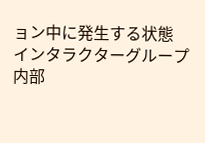ョン中に発生する状態
インタラクターグループ
内部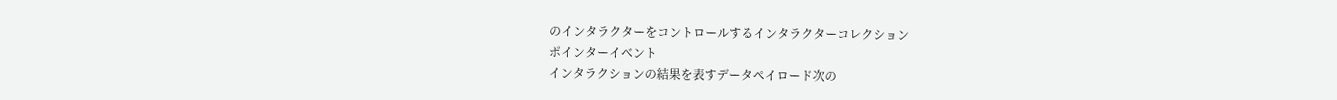のインタラクターをコントロールするインタラクターコレクション
ポインターイベント
インタラクションの結果を表すデータペイロード次の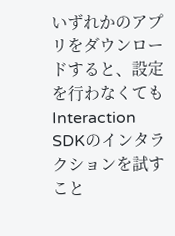いずれかのアプリをダウンロードすると、設定を行わなくてもInteraction SDKのインタラクションを試すこと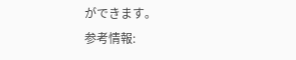ができます。
参考情報: